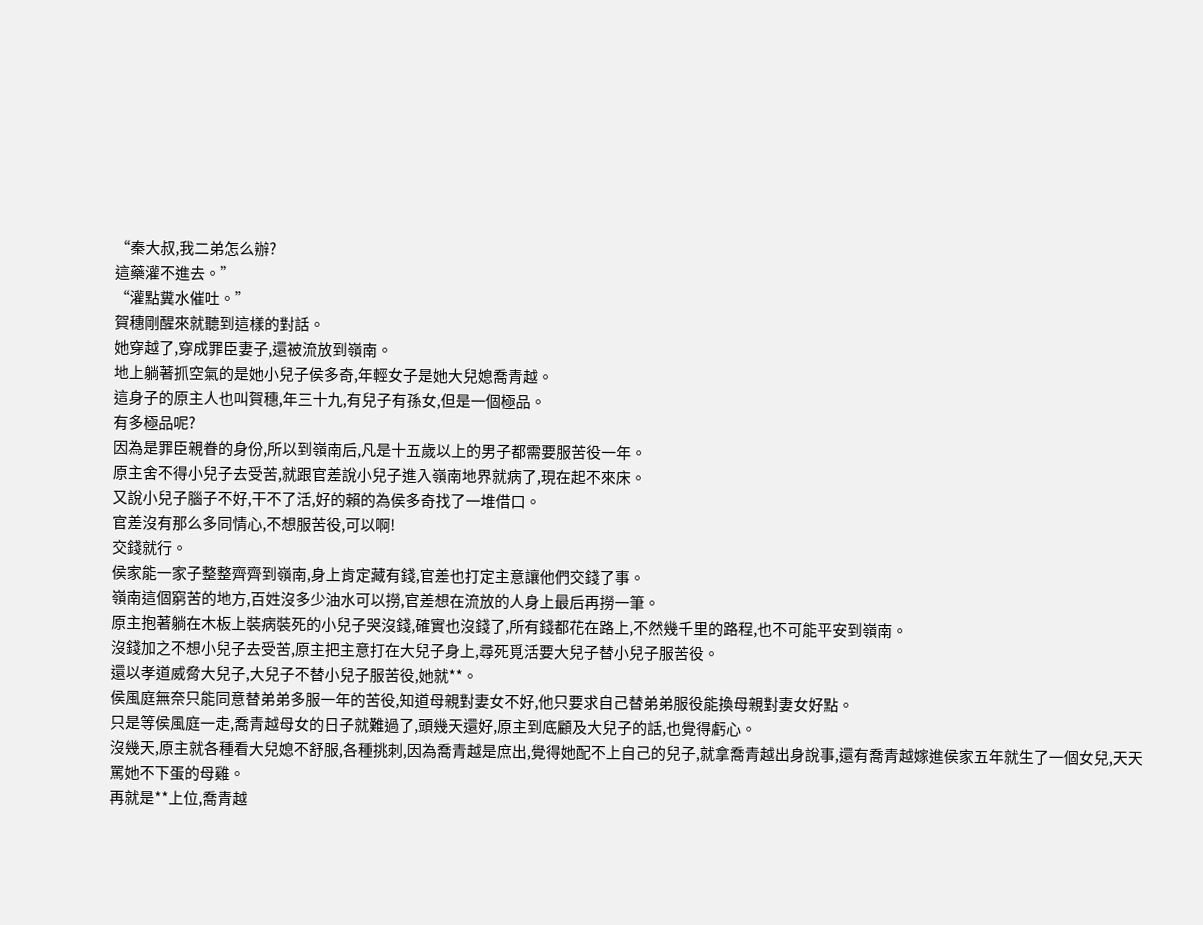“秦大叔,我二弟怎么辦?
這藥灌不進去。”
“灌點糞水催吐。”
賀穗剛醒來就聽到這樣的對話。
她穿越了,穿成罪臣妻子,還被流放到嶺南。
地上躺著抓空氣的是她小兒子侯多奇,年輕女子是她大兒媳喬青越。
這身子的原主人也叫賀穗,年三十九,有兒子有孫女,但是一個極品。
有多極品呢?
因為是罪臣親眷的身份,所以到嶺南后,凡是十五歲以上的男子都需要服苦役一年。
原主舍不得小兒子去受苦,就跟官差說小兒子進入嶺南地界就病了,現在起不來床。
又說小兒子腦子不好,干不了活,好的賴的為侯多奇找了一堆借口。
官差沒有那么多同情心,不想服苦役,可以啊!
交錢就行。
侯家能一家子整整齊齊到嶺南,身上肯定藏有錢,官差也打定主意讓他們交錢了事。
嶺南這個窮苦的地方,百姓沒多少油水可以撈,官差想在流放的人身上最后再撈一筆。
原主抱著躺在木板上裝病裝死的小兒子哭沒錢,確實也沒錢了,所有錢都花在路上,不然幾千里的路程,也不可能平安到嶺南。
沒錢加之不想小兒子去受苦,原主把主意打在大兒子身上,尋死覓活要大兒子替小兒子服苦役。
還以孝道威脅大兒子,大兒子不替小兒子服苦役,她就**。
侯風庭無奈只能同意替弟弟多服一年的苦役,知道母親對妻女不好,他只要求自己替弟弟服役能換母親對妻女好點。
只是等侯風庭一走,喬青越母女的日子就難過了,頭幾天還好,原主到底顧及大兒子的話,也覺得虧心。
沒幾天,原主就各種看大兒媳不舒服,各種挑刺,因為喬青越是庶出,覺得她配不上自己的兒子,就拿喬青越出身說事,還有喬青越嫁進侯家五年就生了一個女兒,天天罵她不下蛋的母雞。
再就是**上位,喬青越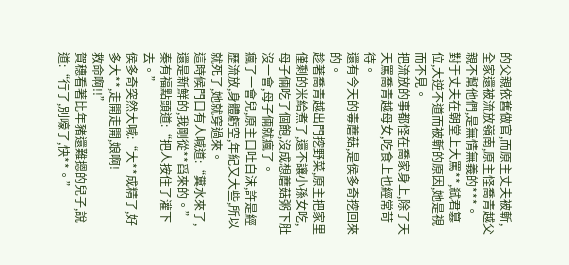的父親依舊做官,而原主丈夫被斬,全家還被流放嶺南,原主怪喬青越父親不幫他們,是無情無義的***。
對于丈夫在朝堂上大罵**,弒君篡位,大逆不道而被斬的原因,她是視而不見。
把流放的事都怪在喬家身上,除了天天罵喬青越母女,吃食上也經常苛待。
還有今天的毒蘑菇,是侯多奇挖回來的。
趁著喬青越出門挖野菜,原主把家里僅剩的米給煮了,還不讓小孫女吃,母子倆吃了個飽,沒成想蘑菇粥下肚沒一會,母子倆就瘋了。
瘋了一會兒,原主口吐白沫,許是經歷流放,身體虧空,年紀又大些,所以就死了,她就穿過來。
這時候門口有人喊道:“糞水來了,還是新鮮的,我剛從**舀來的。”
秦有福點頭道:“把人按住了灌下去。”
侯多奇突然大喊:“大**成精了,好多大**,走開走開,娘啊!
救命啊!!”
賀穗看著比年豬還難摁的兒子,說道:“行了,別嚎了,快**。”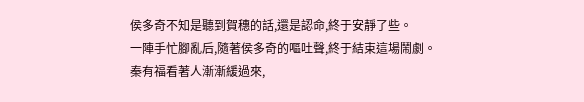侯多奇不知是聽到賀穗的話,還是認命,終于安靜了些。
一陣手忙腳亂后,隨著侯多奇的嘔吐聲,終于結束這場鬧劇。
秦有福看著人漸漸緩過來,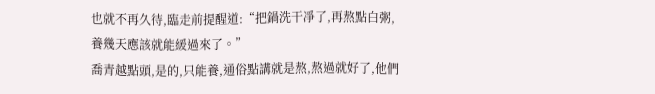也就不再久待,臨走前提醒道:“把鍋洗干凈了,再熬點白粥,養幾天應該就能緩過來了。”
喬青越點頭,是的,只能養,通俗點講就是熬,熬過就好了,他們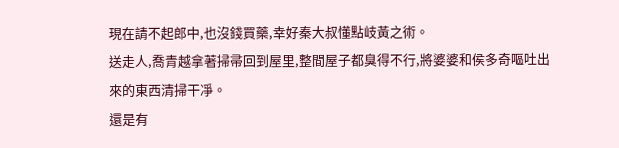現在請不起郎中,也沒錢買藥,幸好秦大叔懂點岐黃之術。
送走人,喬青越拿著掃帚回到屋里,整間屋子都臭得不行,將婆婆和侯多奇嘔吐出來的東西清掃干凈。
還是有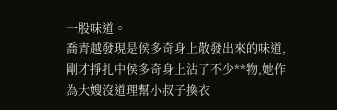一股味道。
喬青越發現是侯多奇身上散發出來的味道,剛才掙扎中侯多奇身上沾了不少**物,她作為大嫂沒道理幫小叔子換衣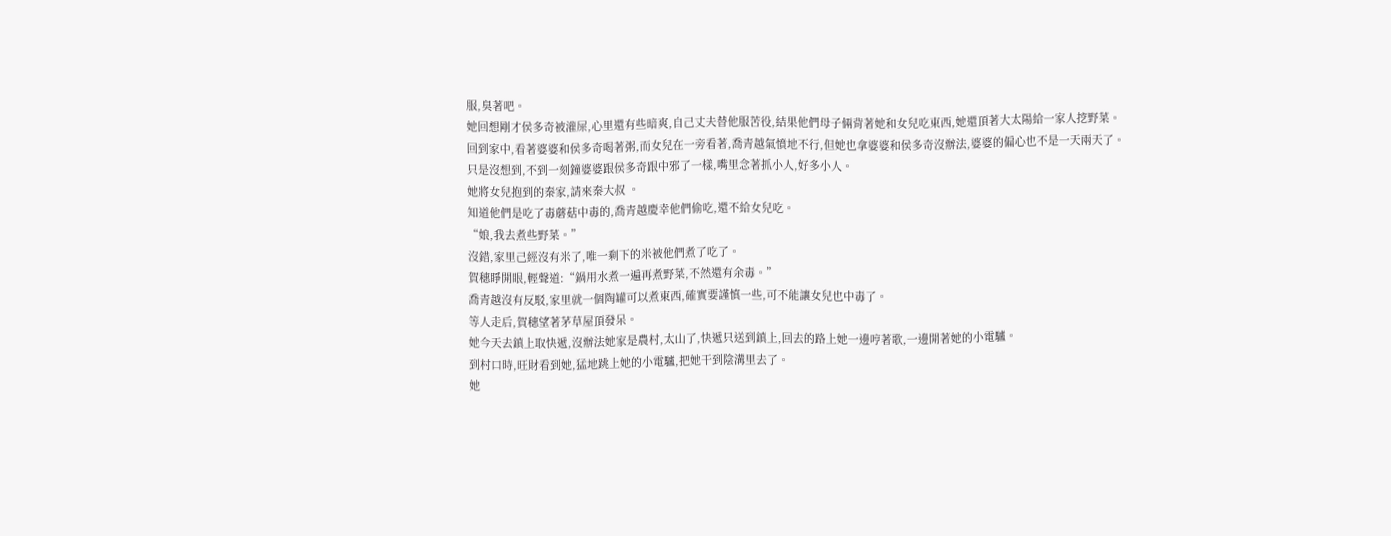服,臭著吧。
她回想剛才侯多奇被灌屎,心里還有些暗爽,自己丈夫替他服苦役,結果他們母子倆背著她和女兒吃東西,她還頂著大太陽給一家人挖野菜。
回到家中,看著婆婆和侯多奇喝著粥,而女兒在一旁看著,喬青越氣憤地不行,但她也拿婆婆和侯多奇沒辦法,婆婆的偏心也不是一天兩天了。
只是沒想到,不到一刻鐘婆婆跟侯多奇跟中邪了一樣,嘴里念著抓小人,好多小人。
她將女兒抱到的秦家,請來秦大叔 。
知道他們是吃了毒蘑菇中毒的,喬青越慶幸他們偷吃,還不給女兒吃。
“娘,我去煮些野菜。”
沒錯,家里己經沒有米了,唯一剩下的米被他們煮了吃了。
賀穗睜開眼,輕聲道:“鍋用水煮一遍再煮野菜,不然還有余毒。”
喬青越沒有反駁,家里就一個陶罐可以煮東西,確實要謹慎一些,可不能讓女兒也中毒了。
等人走后,賀穗望著茅草屋頂發呆。
她今天去鎮上取快遞,沒辦法她家是農村,太山了,快遞只送到鎮上,回去的路上她一邊哼著歌,一邊開著她的小電驢。
到村口時,旺財看到她,猛地跳上她的小電驢,把她干到陰溝里去了。
她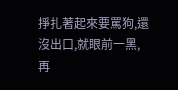掙扎著起來要罵狗,還沒出口,就眼前一黑,再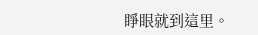睜眼就到這里。